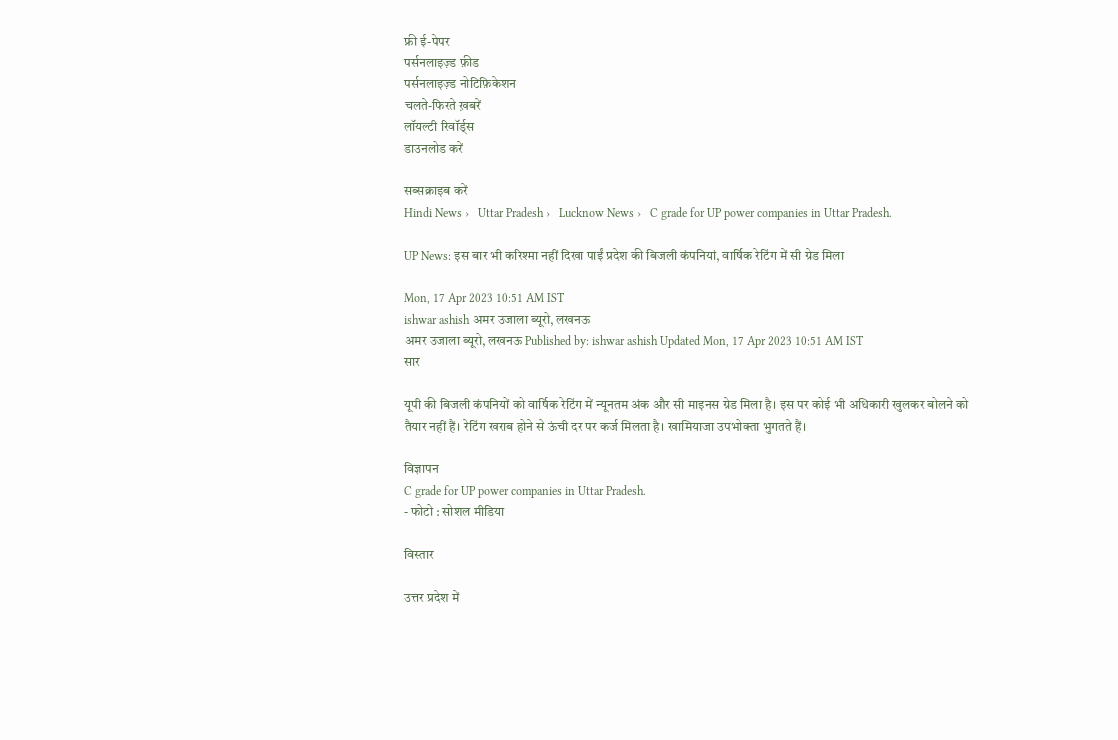फ्री ई-पेपर
पर्सनलाइज़्ड फ़ीड
पर्सनलाइज़्ड नोटिफ़िकेशन
चलते-फिरते ख़बरें
लॉयल्टी रिवॉर्ड्स
डाउनलोड करें

सब्सक्राइब करें
Hindi News ›   Uttar Pradesh ›   Lucknow News ›   C grade for UP power companies in Uttar Pradesh.

UP News: इस बार भी करिश्मा नहीं दिखा पाईं प्रदेश की बिजली कंपनियां, वार्षिक रेटिंग में सी ग्रेड मिला

Mon, 17 Apr 2023 10:51 AM IST
ishwar ashish अमर उजाला ब्यूरो, लखनऊ
अमर उजाला ब्यूरो, लखनऊ Published by: ishwar ashish Updated Mon, 17 Apr 2023 10:51 AM IST
सार

यूपी की बिजली कंपनियों को वार्षिक रेटिंग में न्यूनतम अंक और सी माइनस ग्रेड मिला है। इस पर कोई भी अधिकारी खुलकर बोलने को तैयार नहीं हैं। रेटिंग खराब होने से ऊंची दर पर कर्ज मिलता है। खामियाजा उपभोक्ता भुगतते हैं।

विज्ञापन
C grade for UP power companies in Uttar Pradesh.
- फोटो : सोशल मीडिया

विस्तार

उत्तर प्रदेश में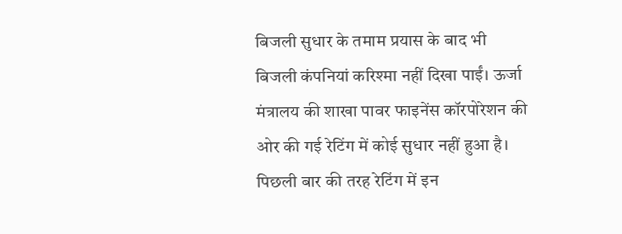बिजली सुधार के तमाम प्रयास के बाद भी बिजली कंपनियां करिश्मा नहीं दिखा पाईं। ऊर्जा मंत्रालय की शाखा पावर फाइनेंस कॉरपोरेशन की ओर की गई रेटिंग में कोई सुधार नहीं हुआ है। पिछली बार की तरह रेटिंग में इन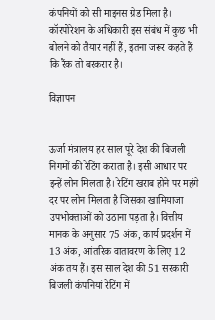कंपनियों को सी माइनस ग्रेड मिला है। कॉरपोरेशन के अधिकारी इस संबंध में कुछ भी बोलने को तैयार नहीं हैं, इतना जरूर कहते हैं कि रैंक तो बरकरार है।

विज्ञापन


ऊर्जा मंत्रालय हर साल पूरे देश की बिजली निगमों की रेटिंग कराता है। इसी आधार पर इन्हें लोन मिलता है। रेटिंग खराब होने पर महंगे दर पर लोन मिलता है जिसका खामियाजा उपभोक्ताओं को उठाना पड़ता है। वित्तीय मानक के अनुसार 75 अंक, कार्य प्रदर्शन में 13 अंक, आंतरिक वातावरण के लिए 12 अंक तय हैं। इस साल देश की 51 सरकारी बिजली कंपनियां रेटिंग में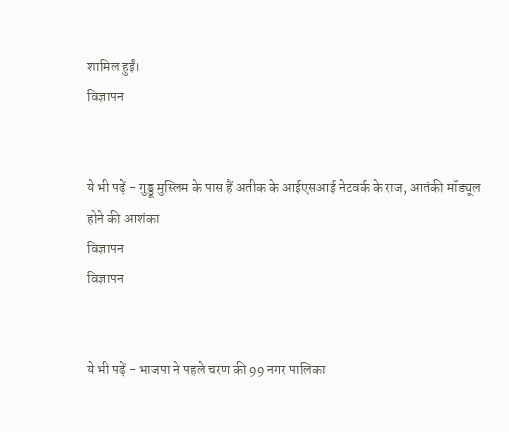शामिल हुईं।
विज्ञापन


ये भी पढ़ें - गुड्डू मुस्लिम के पास हैं अतीक के आईएसआई नेटवर्क के राज, आतंकी मॉड्यूल होने की आशंका
विज्ञापन
विज्ञापन


ये भी पढ़ें - भाजपा ने पहले चरण की 99 नगर पालिका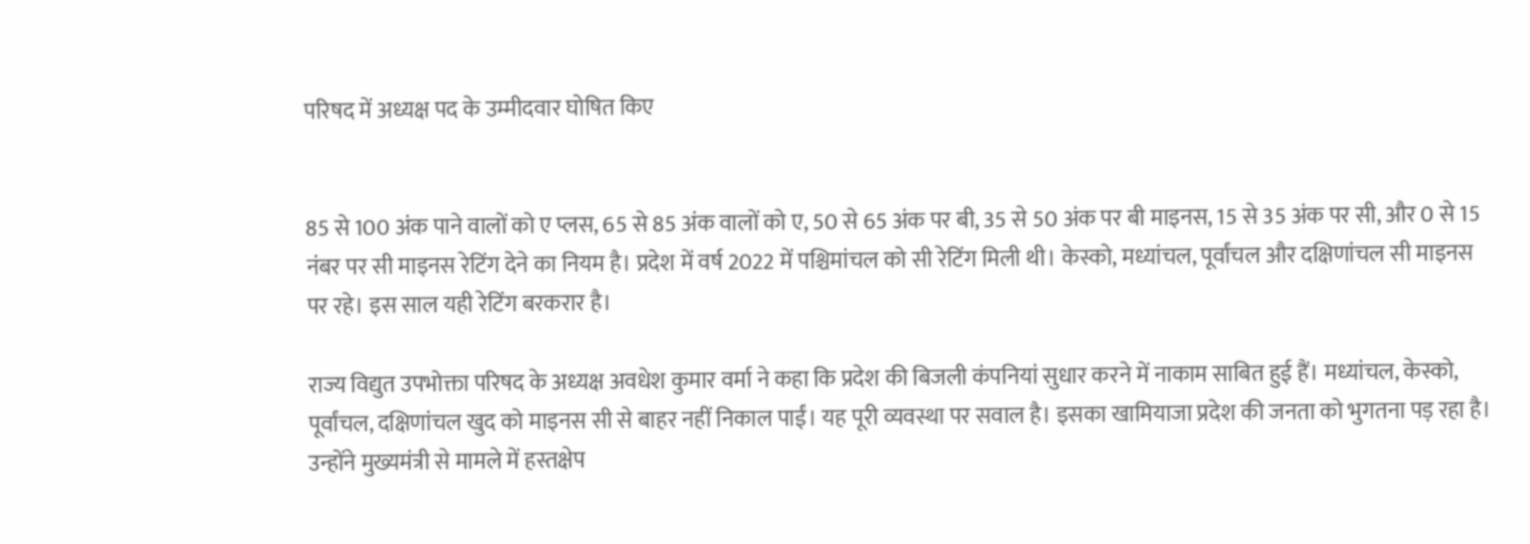परिषद में अध्यक्ष पद के उम्मीदवार घोषित किए


85 से 100 अंक पाने वालों को ए प्लस, 65 से 85 अंक वालों को ए, 50 से 65 अंक पर बी, 35 से 50 अंक पर बी माइनस, 15 से 35 अंक पर सी, और 0 से 15 नंबर पर सी माइनस रेटिंग देने का नियम है। प्रदेश में वर्ष 2022 में पश्चिमांचल को सी रेटिंग मिली थी। केस्को, मध्यांचल, पूर्वांचल और दक्षिणांचल सी माइनस पर रहे। इस साल यही रेटिंग बरकरार है।

राज्य विद्युत उपभोक्ता परिषद के अध्यक्ष अवधेश कुमार वर्मा ने कहा कि प्रदेश की बिजली कंपनियां सुधार करने में नाकाम साबित हुई हैं। मध्यांचल, केस्को, पूर्वांचल, दक्षिणांचल खुद को माइनस सी से बाहर नहीं निकाल पाईं। यह पूरी व्यवस्था पर सवाल है। इसका खामियाजा प्रदेश की जनता को भुगतना पड़ रहा है। उन्होंने मुख्यमंत्री से मामले में हस्तक्षेप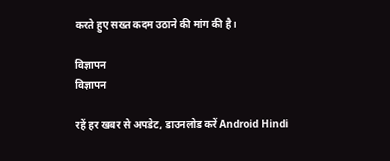करते हुए सख्त कदम उठाने की मांग की है।

विज्ञापन
विज्ञापन

रहें हर खबर से अपडेट, डाउनलोड करें Android Hindi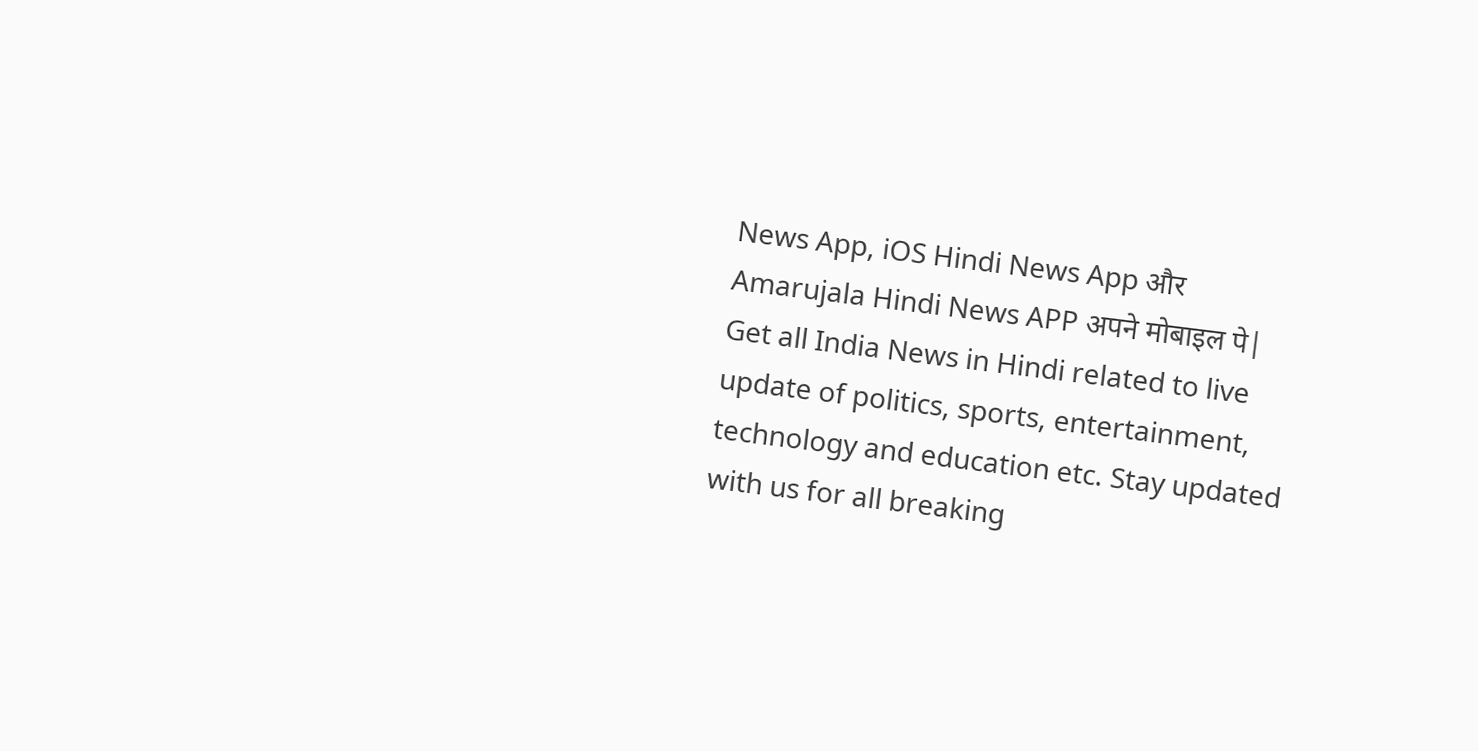News App, iOS Hindi News App और Amarujala Hindi News APP अपने मोबाइल पे|
Get all India News in Hindi related to live update of politics, sports, entertainment, technology and education etc. Stay updated with us for all breaking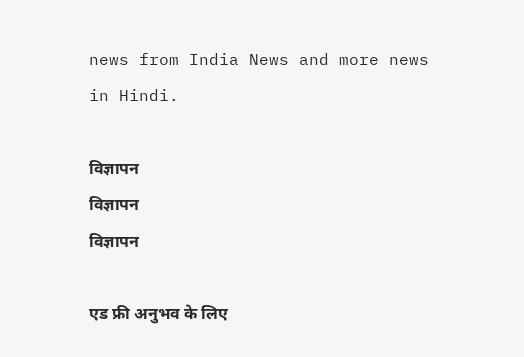news from India News and more news in Hindi.

विज्ञापन
विज्ञापन
विज्ञापन

एड फ्री अनुभव के लिए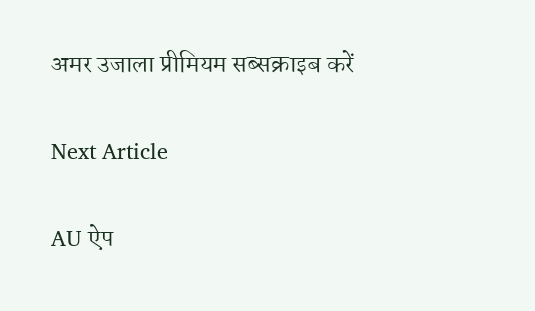अमर उजाला प्रीमियम सब्सक्राइब करें

Next Article

AU ऐप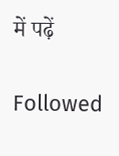में पढ़ें

Followed